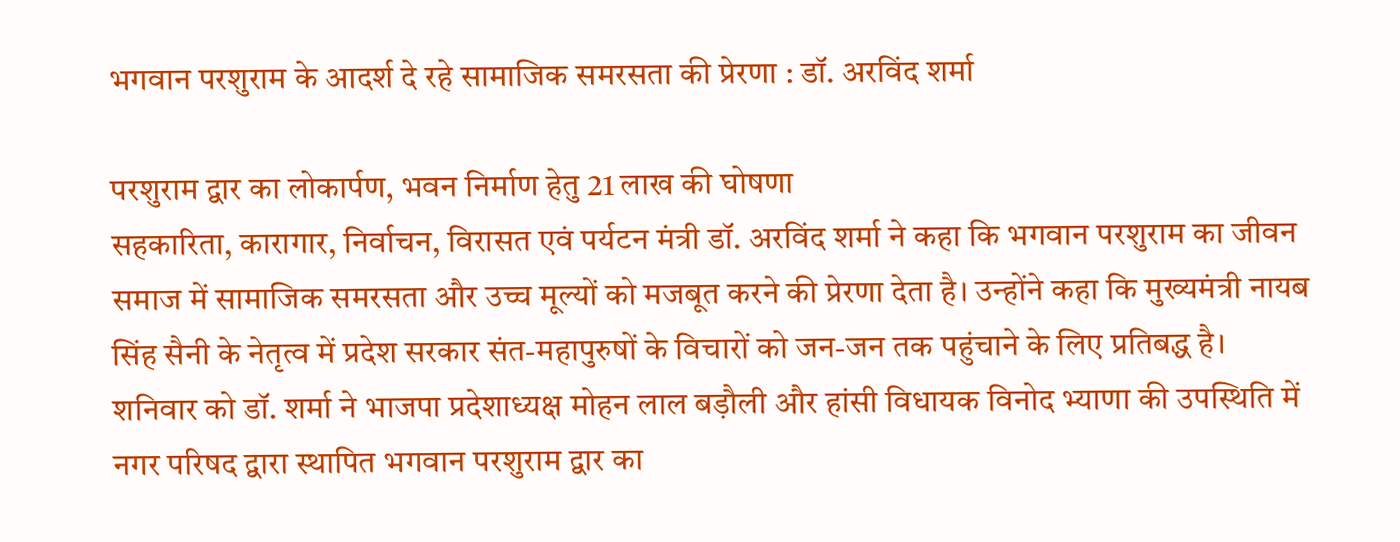भगवान परशुराम के आदर्श दे रहे सामाजिक समरसता की प्रेरणा : डॉ. अरविंद शर्मा

परशुराम द्वार का लोकार्पण, भवन निर्माण हेतु 21 लाख की घोषणा
सहकारिता, कारागार, निर्वाचन, विरासत एवं पर्यटन मंत्री डॉ. अरविंद शर्मा ने कहा कि भगवान परशुराम का जीवन समाज में सामाजिक समरसता और उच्च मूल्यों को मजबूत करने की प्रेरणा देता है। उन्होंने कहा कि मुख्यमंत्री नायब सिंह सैनी के नेतृत्व में प्रदेश सरकार संत-महापुरुषों के विचारों को जन-जन तक पहुंचाने के लिए प्रतिबद्ध है।
शनिवार को डॉ. शर्मा ने भाजपा प्रदेशाध्यक्ष मोहन लाल बड़ौली और हांसी विधायक विनोद भ्याणा की उपस्थिति में नगर परिषद द्वारा स्थापित भगवान परशुराम द्वार का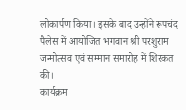लोकार्पण किया। इसके बाद उन्होंने रूपचंद पैलेस में आयोजित भगवान श्री परशुराम जन्मोत्सव एवं सम्मान समारोह में शिरकत की।
कार्यक्रम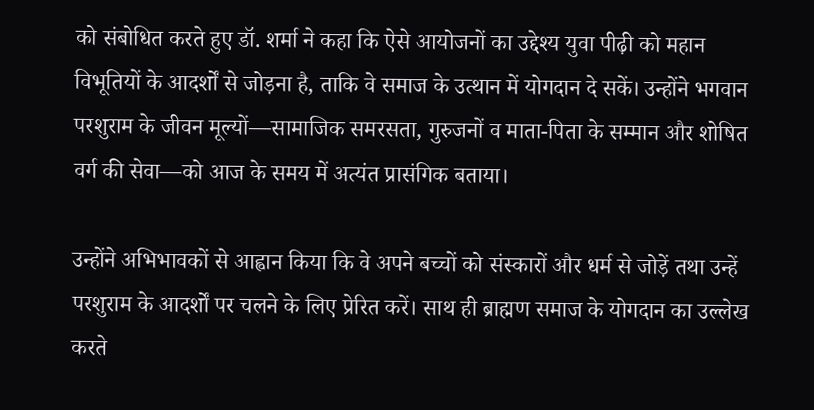को संबोधित करते हुए डॉ. शर्मा ने कहा कि ऐसे आयोजनों का उद्देश्य युवा पीढ़ी को महान विभूतियों के आदर्शों से जोड़ना है, ताकि वे समाज के उत्थान में योगदान दे सकें। उन्होंने भगवान परशुराम के जीवन मूल्यों—सामाजिक समरसता, गुरुजनों व माता-पिता के सम्मान और शोषित वर्ग की सेवा—को आज के समय में अत्यंत प्रासंगिक बताया।

उन्होंने अभिभावकों से आह्वान किया कि वे अपने बच्चों को संस्कारों और धर्म से जोड़ें तथा उन्हें परशुराम के आदर्शों पर चलने के लिए प्रेरित करें। साथ ही ब्राह्मण समाज के योगदान का उल्लेख करते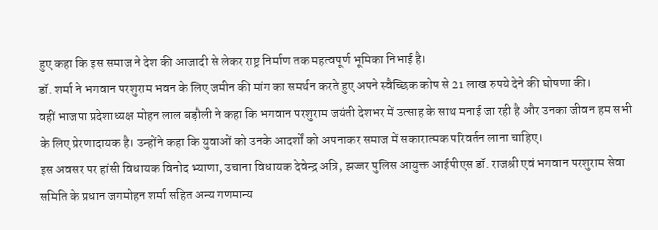हुए कहा कि इस समाज ने देश की आजादी से लेकर राष्ट्र निर्माण तक महत्वपूर्ण भूमिका निभाई है।
डॉ. शर्मा ने भगवान परशुराम भवन के लिए जमीन की मांग का समर्थन करते हुए अपने स्वैच्छिक कोष से 21 लाख रुपये देने की घोषणा की।
वहीं भाजपा प्रदेशाध्यक्ष मोहन लाल बड़ौली ने कहा कि भगवान परशुराम जयंती देशभर में उत्साह के साथ मनाई जा रही है और उनका जीवन हम सभी के लिए प्रेरणादायक है। उन्होंने कहा कि युवाओं को उनके आदर्शों को अपनाकर समाज में सकारात्मक परिवर्तन लाना चाहिए।
इस अवसर पर हांसी विधायक विनोद भ्याणा, उचाना विधायक देवेन्द्र अत्रि, झज्जर पुलिस आयुक्त आईपीएस डॉ. राजश्री एवं भगवान परशुराम सेवा समिति के प्रधान जगमोहन शर्मा सहित अन्य गणमान्य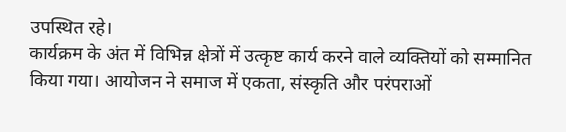उपस्थित रहे।
कार्यक्रम के अंत में विभिन्न क्षेत्रों में उत्कृष्ट कार्य करने वाले व्यक्तियों को सम्मानित किया गया। आयोजन ने समाज में एकता, संस्कृति और परंपराओं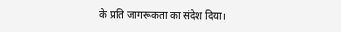के प्रति जागरूकता का संदेश दिया।